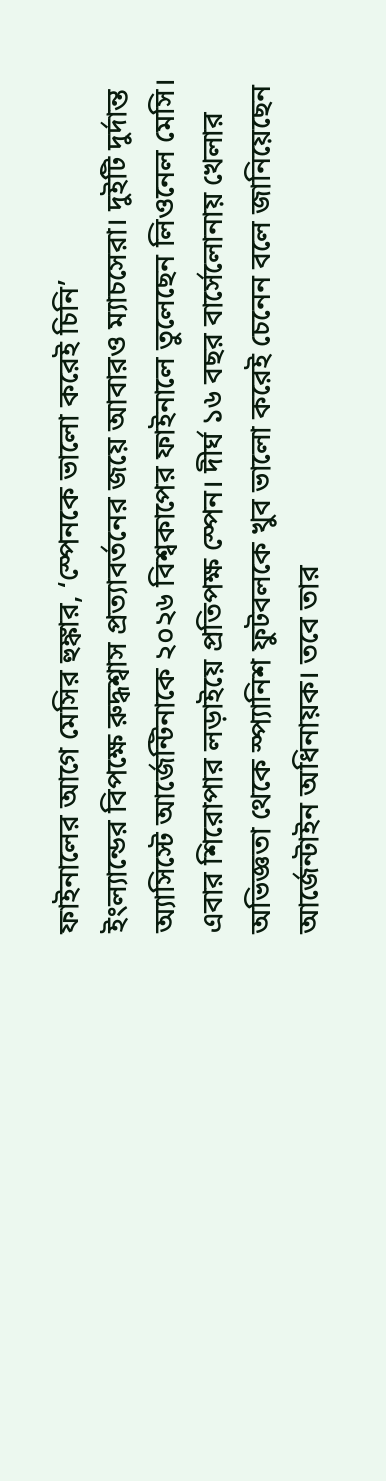ফাইনালের আগে মেসির হুঙ্কার, ‘স্পেনকে ভালো করেই চিনি’
ইংল্যান্ডের বিপক্ষে রুদ্ধশ্বাস প্রত্যাবর্তনের জয়ে আবারও ম্যাচসেরা। দুইটি দুর্দান্ত অ্যাসিস্টে আর্জেন্টিনাকে ২০২৬ বিশ্বকাপের ফাইনালে তুলেছেন লিওনেল মেসি। এবার শিরোপার লড়াইয়ে প্রতিপক্ষ স্পেন। দীর্ঘ ১৬ বছর বার্সেলোনায় খেলার অভিজ্ঞতা থেকে স্প্যানিশ ফুটবলকে খুব ভালো করেই চেনেন বলে জানিয়েছেন আর্জেন্টাইন অধিনায়ক। তবে তার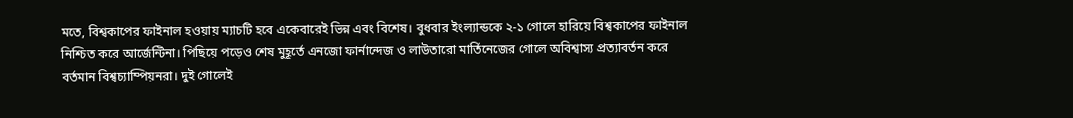মতে, বিশ্বকাপের ফাইনাল হওয়ায় ম্যাচটি হবে একেবারেই ভিন্ন এবং বিশেষ। বুধবার ইংল্যান্ডকে ২-১ গোলে হারিয়ে বিশ্বকাপের ফাইনাল নিশ্চিত করে আর্জেন্টিনা। পিছিয়ে পড়েও শেষ মুহূর্তে এনজো ফার্নান্দেজ ও লাউতারো মার্তিনেজের গোলে অবিশ্বাস্য প্রত্যাবর্তন করে বর্তমান বিশ্বচ্যাম্পিয়নরা। দুই গোলেই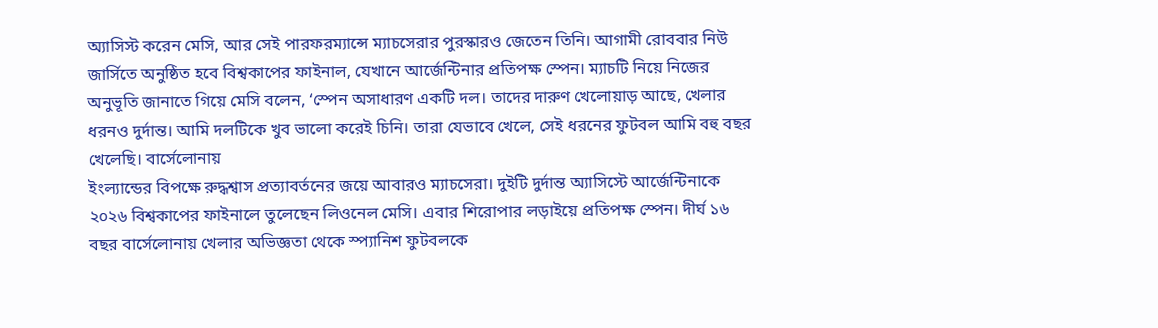অ্যাসিস্ট করেন মেসি, আর সেই পারফরম্যান্সে ম্যাচসেরার পুরস্কারও জেতেন তিনি। আগামী রোববার নিউ জার্সিতে অনুষ্ঠিত হবে বিশ্বকাপের ফাইনাল, যেখানে আর্জেন্টিনার প্রতিপক্ষ স্পেন। ম্যাচটি নিয়ে নিজের অনুভূতি জানাতে গিয়ে মেসি বলেন, ‘স্পেন অসাধারণ একটি দল। তাদের দারুণ খেলোয়াড় আছে, খেলার ধরনও দুর্দান্ত। আমি দলটিকে খুব ভালো করেই চিনি। তারা যেভাবে খেলে, সেই ধরনের ফুটবল আমি বহু বছর খেলেছি। বার্সেলোনায়
ইংল্যান্ডের বিপক্ষে রুদ্ধশ্বাস প্রত্যাবর্তনের জয়ে আবারও ম্যাচসেরা। দুইটি দুর্দান্ত অ্যাসিস্টে আর্জেন্টিনাকে ২০২৬ বিশ্বকাপের ফাইনালে তুলেছেন লিওনেল মেসি। এবার শিরোপার লড়াইয়ে প্রতিপক্ষ স্পেন। দীর্ঘ ১৬ বছর বার্সেলোনায় খেলার অভিজ্ঞতা থেকে স্প্যানিশ ফুটবলকে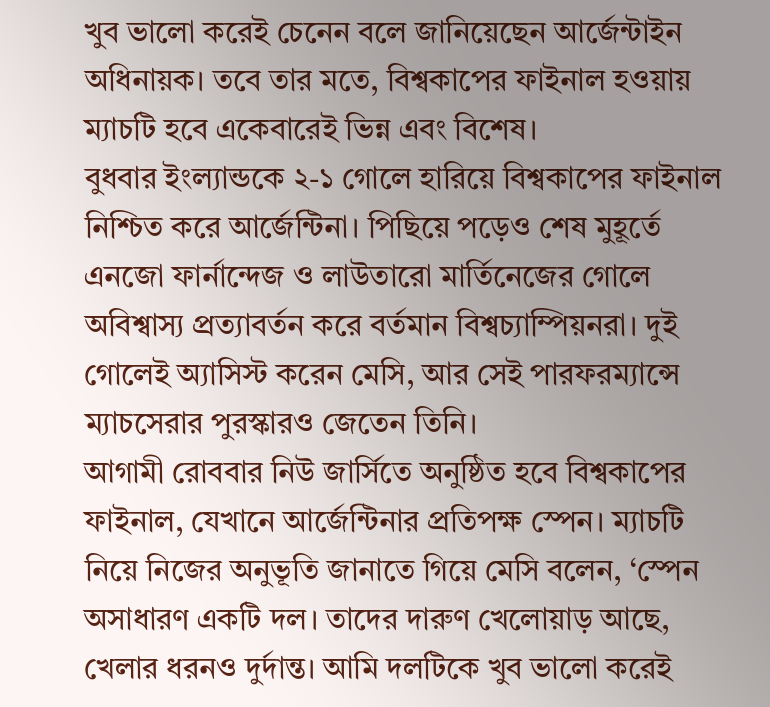খুব ভালো করেই চেনেন বলে জানিয়েছেন আর্জেন্টাইন অধিনায়ক। তবে তার মতে, বিশ্বকাপের ফাইনাল হওয়ায় ম্যাচটি হবে একেবারেই ভিন্ন এবং বিশেষ।
বুধবার ইংল্যান্ডকে ২-১ গোলে হারিয়ে বিশ্বকাপের ফাইনাল নিশ্চিত করে আর্জেন্টিনা। পিছিয়ে পড়েও শেষ মুহূর্তে এনজো ফার্নান্দেজ ও লাউতারো মার্তিনেজের গোলে অবিশ্বাস্য প্রত্যাবর্তন করে বর্তমান বিশ্বচ্যাম্পিয়নরা। দুই গোলেই অ্যাসিস্ট করেন মেসি, আর সেই পারফরম্যান্সে ম্যাচসেরার পুরস্কারও জেতেন তিনি।
আগামী রোববার নিউ জার্সিতে অনুষ্ঠিত হবে বিশ্বকাপের ফাইনাল, যেখানে আর্জেন্টিনার প্রতিপক্ষ স্পেন। ম্যাচটি নিয়ে নিজের অনুভূতি জানাতে গিয়ে মেসি বলেন, ‘স্পেন অসাধারণ একটি দল। তাদের দারুণ খেলোয়াড় আছে, খেলার ধরনও দুর্দান্ত। আমি দলটিকে খুব ভালো করেই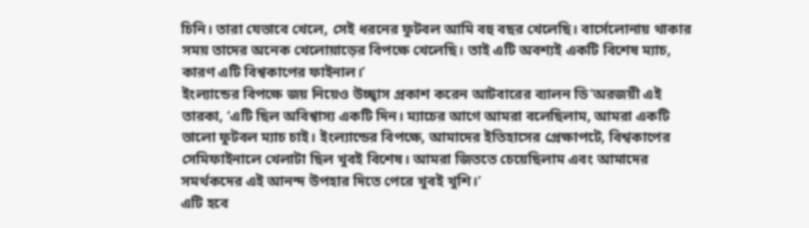চিনি। তারা যেভাবে খেলে, সেই ধরনের ফুটবল আমি বহু বছর খেলেছি। বার্সেলোনায় থাকার সময় তাদের অনেক খেলোয়াড়ের বিপক্ষে খেলেছি। তাই এটি অবশ্যই একটি বিশেষ ম্যাচ, কারণ এটি বিশ্বকাপের ফাইনাল।’
ইংল্যান্ডের বিপক্ষে জয় নিয়েও উচ্ছ্বাস প্রকাশ করেন আটবারের ব্যালন ডি’অরজয়ী এই তারকা, ‘এটি ছিল অবিশ্বাস্য একটি দিন। ম্যাচের আগে আমরা বলেছিলাম, আমরা একটি ভালো ফুটবল ম্যাচ চাই। ইংল্যান্ডের বিপক্ষে, আমাদের ইতিহাসের প্রেক্ষাপটে, বিশ্বকাপের সেমিফাইনালে খেলাটা ছিল খুবই বিশেষ। আমরা জিততে চেয়েছিলাম এবং আমাদের সমর্থকদের এই আনন্দ উপহার দিতে পেরে খুবই খুশি।’
এটি হবে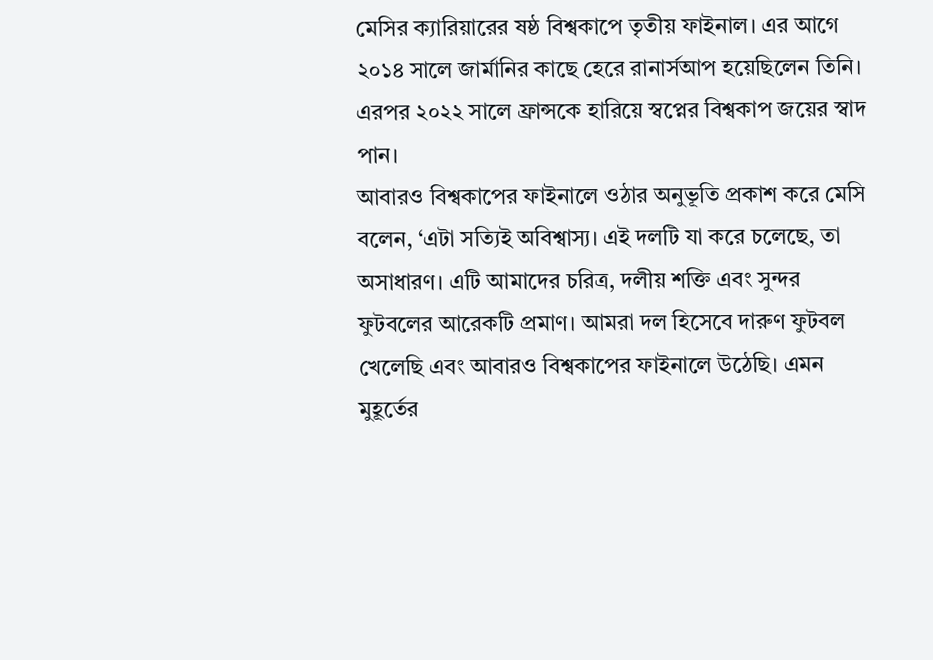মেসির ক্যারিয়ারের ষষ্ঠ বিশ্বকাপে তৃতীয় ফাইনাল। এর আগে ২০১৪ সালে জার্মানির কাছে হেরে রানার্সআপ হয়েছিলেন তিনি। এরপর ২০২২ সালে ফ্রান্সকে হারিয়ে স্বপ্নের বিশ্বকাপ জয়ের স্বাদ পান।
আবারও বিশ্বকাপের ফাইনালে ওঠার অনুভূতি প্রকাশ করে মেসি বলেন, ‘এটা সত্যিই অবিশ্বাস্য। এই দলটি যা করে চলেছে, তা অসাধারণ। এটি আমাদের চরিত্র, দলীয় শক্তি এবং সুন্দর ফুটবলের আরেকটি প্রমাণ। আমরা দল হিসেবে দারুণ ফুটবল খেলেছি এবং আবারও বিশ্বকাপের ফাইনালে উঠেছি। এমন মুহূর্তের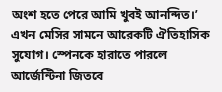অংশ হতে পেরে আমি খুবই আনন্দিত।’
এখন মেসির সামনে আরেকটি ঐতিহাসিক সুযোগ। স্পেনকে হারাতে পারলে আর্জেন্টিনা জিতবে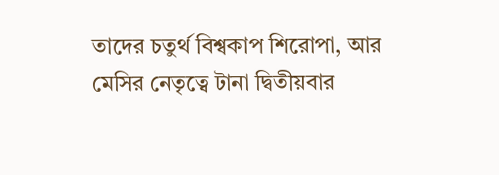তাদের চতুর্থ বিশ্বকাপ শিরোপা, আর মেসির নেতৃত্বে টানা দ্বিতীয়বার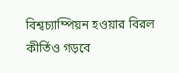বিশ্বচ্যাম্পিয়ন হওয়ার বিরল কীর্তিও গড়বে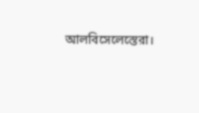আলবিসেলেস্তেরা।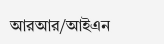আরআর/আইএন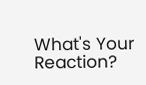What's Your Reaction?